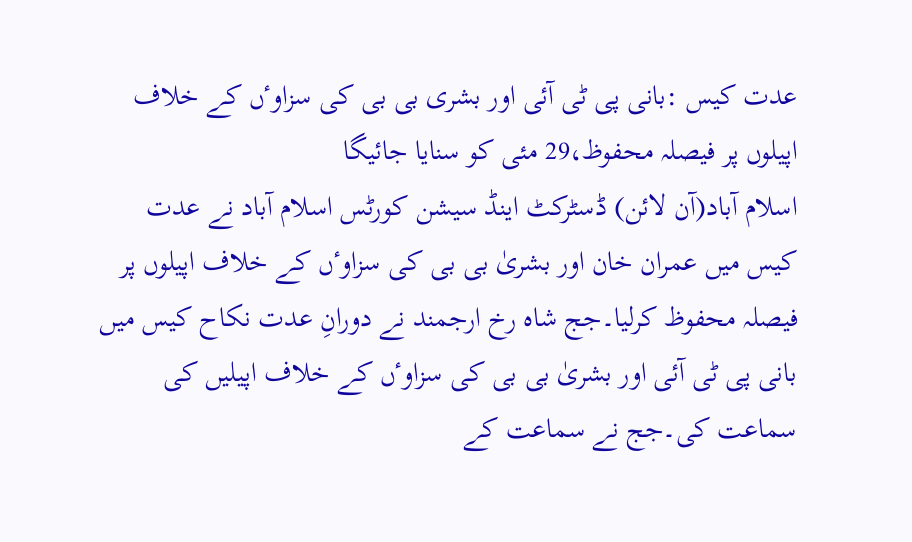عدت کیس :بانی پی ٹی آئی اور بشری بی بی کی سزاوٴں کے خلاف اپیلوں پر فیصلہ محفوظ،29 مئی کو سنایا جائیگا
اسلام آباد(آن لائن) ڈسٹرکٹ اینڈ سیشن کورٹس اسلام آباد نے عدت کیس میں عمران خان اور بشریٰ بی بی کی سزاوٴں کے خلاف اپیلوں پر فیصلہ محفوظ کرلیا۔جج شاہ رخ ارجمند نے دورانِ عدت نکاح کیس میں بانی پی ٹی آئی اور بشریٰ بی بی کی سزاوٴں کے خلاف اپیلیں کی سماعت کی۔جج نے سماعت کے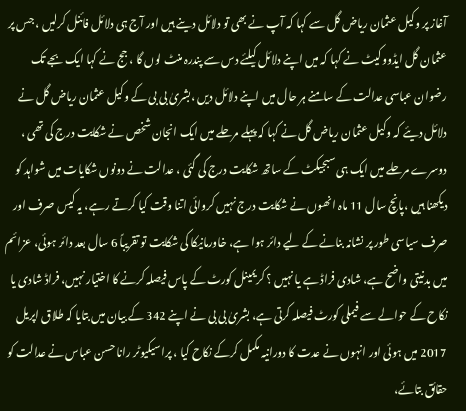آغاز پر وکیل عثمان ریاض گل سے کہا کہ آپ نے بھی تو دلائل دینے ہیں اور آج ہی دلائل فائنل کرلیں ، جس پر عثمان گل ایڈووکیٹ نے کہا کہ میں اپنے دلائل کیلئے دس سے پندرہ منٹ لوں گا ، جج نے کہا ایک بجے تک رضوان عباسی عدالت کے سامنے ہر حال میں اپنے دلائل دیں ،بشریٰ بی بی کے وکیل عثمان ریاض گل نے دلائل دیئے کہ وکیل عثمان ریاض گل نے کہا کہ پہلے مرحلے میں ایک انجان شخص نے شکایت درج کی تھی ، دوسرے مرحلے میں ایک ہی سبجیکٹ کے ساتھ شکایت درج کی گئی ، عدالت نے دونوں شکایات میں شواہد کو دیکھنا ہیں ،پانچ سال 11 ماہ انھوں نے شکایت درج نہیں کروائی اتنا وقت کیا کرتے رہے، یہ کیس صرف اور صرف سیاسی طور پر نشانہ بنانے کے لیے دائر ہوا ہے، خاورمانیکا کی شکایت تو تقریباً 6 سال بعد دائر ہوئی، عزائم میں بدنیتی واضح ہے، شادی فراڈ ہے یا نہیں ؟ کریمینل کورٹ کے پاس فیصلہ کرنے کا اختیار نہیں، فراڈ شادی یا نکاح کے حوالے سے فیملی کورٹ فیصلہ کرتی ہے، بشریٰ بی بی نے اپنے 342 کے بیان میں بتایا کہ طلاق اپریل 2017 میں ہوئی اور انہوں نے عدت کا دورانیہ مکمل کرکے نکاح کیا ، پراسیکیوٹر رانا حسن عباس نے عدالت کو حقائق بتائے،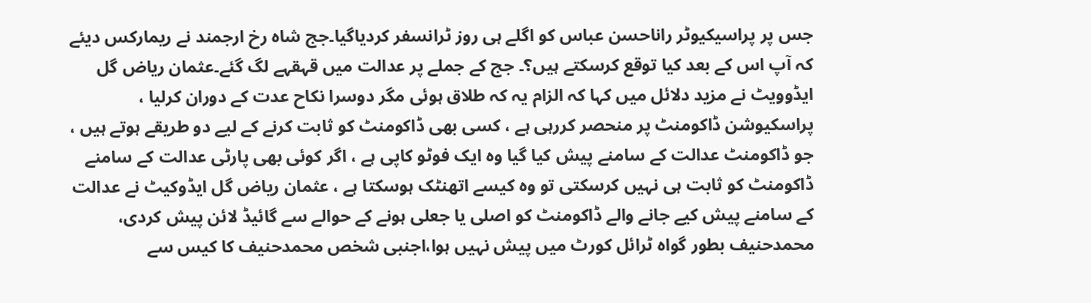جس پر پراسیکیوٹر راناحسن عباس کو اگلے ہی روز ٹرانسفر کردیاگیا۔جج شاہ رخ ارجمند نے ریمارکس دیئے کہ آپ اس کے بعد کیا توقع کرسکتے ہیں؟۔ جج کے جملے پر عدالت میں قہقہے لگ گئے۔عثمان ریاض گل ایڈوویٹ نے مزید دلائل میں کہا کہ الزام یہ کہ طلاق ہوئی مگر دوسرا نکاح عدت کے دوران کرلیا ، پراسکیوشن ڈاکومنٹ پر منحصر کررہی ہے ، کسی بھی ڈاکومنٹ کو ثابت کرنے کے لیے دو طریقے ہوتے ہیں ، جو ڈاکومنٹ عدالت کے سامنے پیش کیا گیا وہ ایک فوٹو کاپی ہے ، اگر کوئی بھی پارٹی عدالت کے سامنے ڈاکومنٹ کو ثابت ہی نہیں کرسکتی تو وہ کیسے اتھنٹک ہوسکتا ہے ، عثمان ریاض گل ایڈوکیٹ نے عدالت کے سامنے پیش کیے جانے والے ڈاکومنٹ کو اصلی یا جعلی ہونے کے حوالے سے گائیڈ لائن پیش کردی، محمدحنیف بطور گواہ ٹرائل کورٹ میں پیش نہیں ہوا،اجنبی شخص محمدحنیف کا کیس سے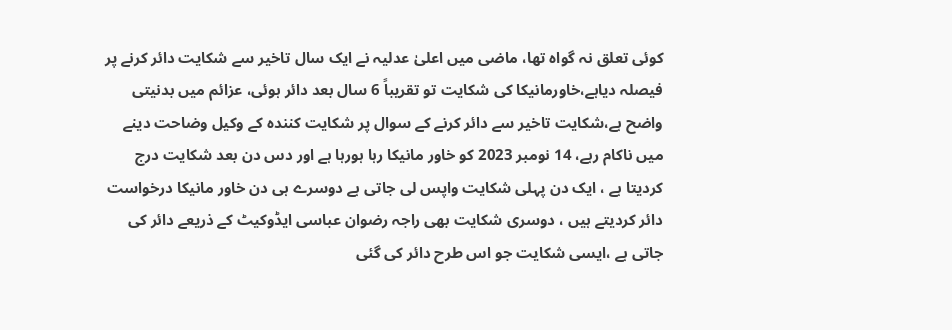کوئی تعلق نہ گواہ تھا، ماضی میں اعلیٰ عدلیہ نے ایک سال تاخیر سے شکایت دائر کرنے پر فیصلہ دیاہے،خاورمانیکا کی شکایت تو تقریباً 6 سال بعد دائر ہوئی، عزائم میں بدنیتی واضح ہے،شکایت تاخیر سے دائر کرنے کے سوال پر شکایت کنندہ کے وکیل وضاحت دینے میں ناکام رہے، 14 نومبر 2023 کو خاور مانیکا رہا ہورہا ہے اور دس دن بعد شکایت درج کردیتا ہے ، ایک دن پہلی شکایت واپس لی جاتی ہے دوسرے ہی دن خاور مانیکا درخواست دائر کردیتے ہیں ، دوسری شکایت بھی راجہ رضوان عباسی ایڈوکیٹ کے ذریعے دائر کی جاتی ہے ،ایسی شکایت جو اس طرح دائر کی گئی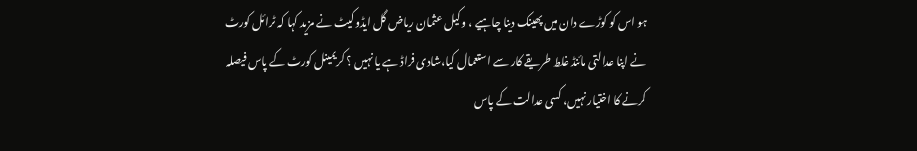ہو اس کو کوڑے دان میں پھینک دینا چاہیے ، وکیل عثمان ریاض گل ایڈوکیٹ نے مزید کہا کہ ٹرائل کورٹ نے اپنا عدالتی مائنڈ غلط طریقے کار سے استعمال کیا،شادی فراڈ ہے یا نہیں ؟ کریمینل کورٹ کے پاس فیصلہ کرنے کا اختیار نہیں، کسی عدالت کے پاس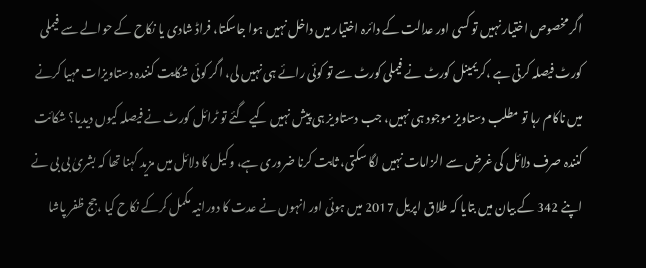اگر مخصوص اختیار نہیں تو کسی اور عدالت کے دائرہ اختیار میں داخل نہیں ہوا جاسکتا، فراڈ شادی یا نکاح کے حوالے سے فیملی کورٹ فیصلہ کرتی ہے ،کریمینل کورٹ نے فیملی کورٹ سے تو کوئی رائے ہی نہیں لی، اگر کوئی شکایت کنندہ دستاویزات مہیا کرنے میں ناکام رہا تو مطلب دستاویز موجود ہی نہیں، جب دستاویز ہی پیش نہیں کیے گئے تو ٹرائل کورٹ نے فیصلہ کیوں دیدیا؟ شکائت کنندہ صرف دلائل کی غرض سے الزامات نہیں لگا سکتی، ثابت کرنا ضروری ہے، وکیل کا دلائل میں مزید کہنا تھا کہ بشریٰ بی بی نے اپنے 342 کے بیان میں بتایا کہ طلاق اپریل 2017 میں ہوئی اور انہوں نے عدت کا دورانیہ مکمل کرکے نکاح کیا ،جج ظفر پاشا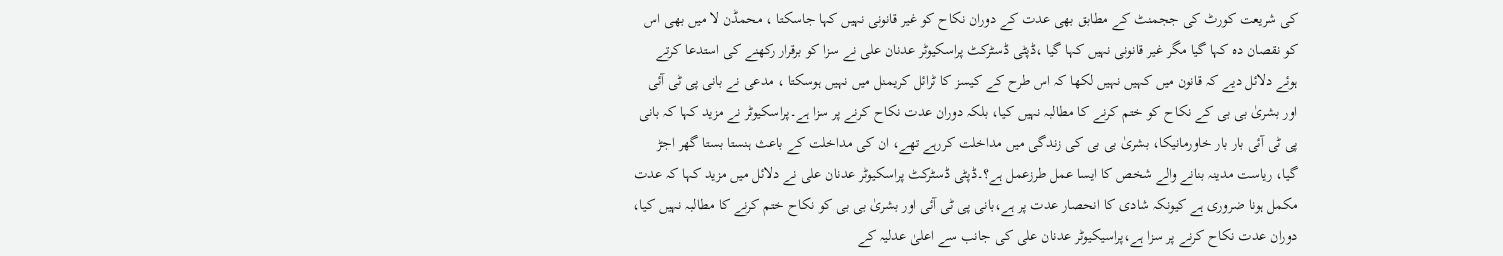کی شریعت کورٹ کی ججمنٹ کے مطابق بھی عدت کے دوران نکاح کو غیر قانونی نہیں کہا جاسکتا ، محمڈن لا میں بھی اس کو نقصان دہ کہا گیا مگر غیر قانونی نہیں کہا گیا ،ڈپٹی ڈسٹرکٹ پراسکیوٹر عدنان علی نے سزا کو برقرار رکھنے کی استدعا کرتے ہوئے دلائل دیے کہ قانون میں کہیں نہیں لکھا کہ اس طرح کے کیسز کا ٹرائل کریمنل میں نہیں ہوسکتا ، مدعی نے بانی پی ٹی آئی اور بشریٰ بی بی کے نکاح کو ختم کرنے کا مطالبہ نہیں کیا، بلکہ دوران عدت نکاح کرنے پر سزا ہے۔پراسکیوٹر نے مزید کہا کہ بانی پی ٹی آئی بار بار خاورمانیکا، بشریٰ بی بی کی زندگی میں مداخلت کررہے تھے، ان کی مداخلت کے باعث ہنستا بستا گھر اجڑ گیا، ریاست مدینہ بنانے والے شخص کا ایسا عمل طرزعمل ہے؟۔ڈپٹی ڈسٹرکٹ پراسکیوٹر عدنان علی نے دلائل میں مزید کہا کہ عدت مکمل ہونا ضروری ہے کیونکہ شادی کا انحصار عدت پر ہے،بانی پی ٹی آئی اور بشریٰ بی بی کو نکاح ختم کرنے کا مطالبہ نہیں کیا، دوران عدت نکاح کرنے پر سزا ہے،پراسیکیوٹر عدنان علی کی جانب سے اعلیٰ عدلیہ کے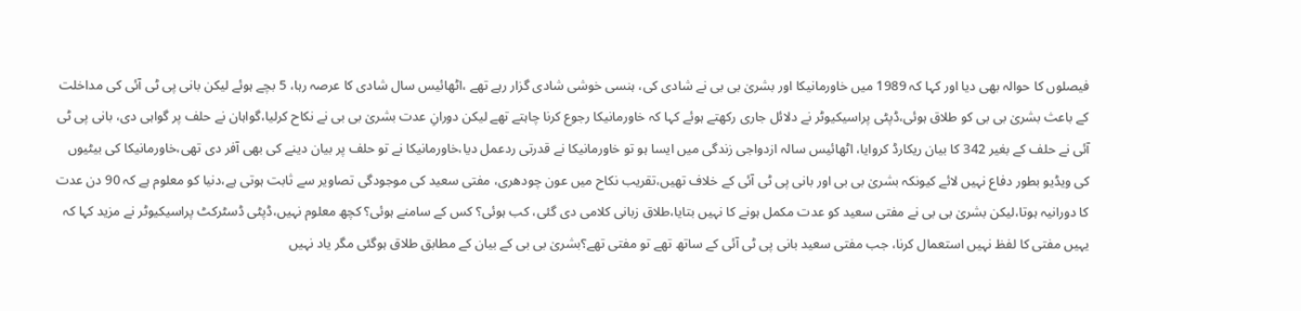فیصلوں کا حوالہ بھی دیا اور کہا کہ 1989 میں خاورمانیکا اور بشریٰ بی بی نے شادی کی، ہنسی خوشی شادی گزار رہے تھے ،اٹھائیس سال شادی کا عرصہ رہا، 5 بچے ہوئے لیکن بانی پی ٹی آئی کی مداخلت کے باعث بشریٰ بی بی کو طلاق ہوئی،ڈپٹی پراسیکیوٹر نے دلائل جاری رکھتے ہوئے کہا کہ خاورمانیکا رجوع کرنا چاہتے تھے لیکن دورانِ عدت بشریٰ بی بی نے نکاح کرلیا،گواہان نے حلف پر گواہی دی، بانی پی ٹی آئی نے حلف کے بغیر 342 کا بیان ریکارڈ کروایا، اٹھائیس سالہ ازدواجی زندگی میں ایسا ہو تو خاورمانیکا نے قدرتی ردعمل دیا،خاورمانیکا نے تو حلف پر بیان دینے کی بھی آفر دی تھی،خاورمانیکا کی بیٹیوں کی ویڈیو بطور دفاع نہیں لائے کیونکہ بشریٰ بی بی اور بانی پی ٹی آئی کے خلاف تھیں،تقریب نکاح میں عون چودھری، مفتی سعید کی موجودگی تصاویر سے ثابت ہوتی ہے،دنیا کو معلوم ہے کہ 90 دن عدت کا دورانیہ ہوتا،لیکن بشریٰ بی بی نے مفتی سعید کو عدت مکمل ہونے کا نہیں بتایا،طلاق زبانی کلامی دی گئی، کب ہوئی؟ کس کے سامنے ہوئی؟ کچھ معلوم نہیں،ڈپٹی ڈسٹرکٹ پراسیکیوٹر نے مزید کہا کہ یہیں مفتی کا لفظ نہیں استعمال کرنا، جب مفتی سعید بانی پی ٹی آئی کے ساتھ تھے تو مفتی تھے؟بشریٰ بی بی کے بیان کے مطابق طلاق ہوگئی مگر یاد نہیں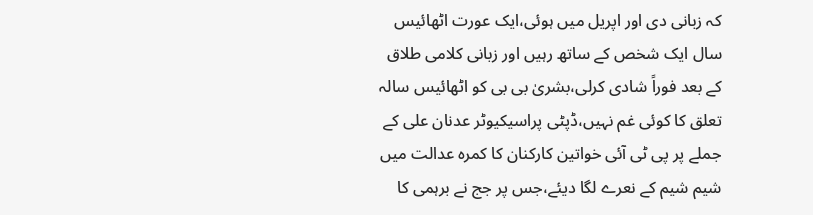کہ زبانی دی اور اپریل میں ہوئی،ایک عورت اٹھائیس سال ایک شخص کے ساتھ رہیں اور زبانی کلامی طلاق کے بعد فوراً شادی کرلی،بشریٰ بی بی کو اٹھائیس سالہ تعلق کا کوئی غم نہیں،ڈپٹی پراسیکیوٹر عدنان علی کے جملے پر پی ٹی آئی خواتین کارکنان کا کمرہ عدالت میں شیم شیم کے نعرے لگا دیئے،جس پر جج نے برہمی کا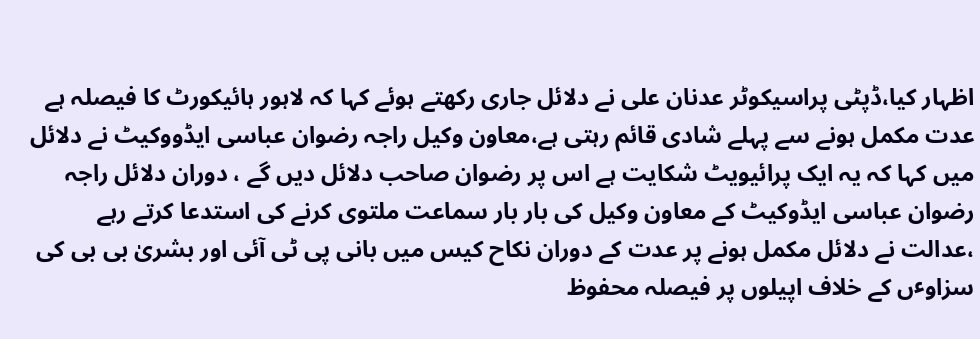اظہار کیا،ڈپٹی پراسیکوٹر عدنان علی نے دلائل جاری رکھتے ہوئے کہا کہ لاہور ہائیکورٹ کا فیصلہ ہے عدت مکمل ہونے سے پہلے شادی قائم رہتی ہے،معاون وکیل راجہ رضوان عباسی ایڈووکیٹ نے دلائل میں کہا کہ یہ ایک پرائیویٹ شکایت ہے اس پر رضوان صاحب دلائل دیں گے ، دوران دلائل راجہ رضوان عباسی ایڈوکیٹ کے معاون وکیل کی بار بار سماعت ملتوی کرنے کی استدعا کرتے رہے ،عدالت نے دلائل مکمل ہونے پر عدت کے دوران نکاح کیس میں بانی پی ٹی آئی اور بشریٰ بی بی کی سزاوٴں کے خلاف اپیلوں پر فیصلہ محفوظ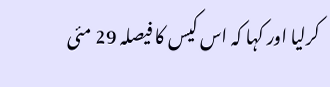کرلیا اور کہا کہ اس کیس کا فیصلہ 29 مئی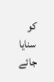کو سنایا جائے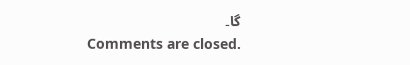گا۔
Comments are closed.